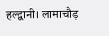हल्द्वानी। लामाचौड़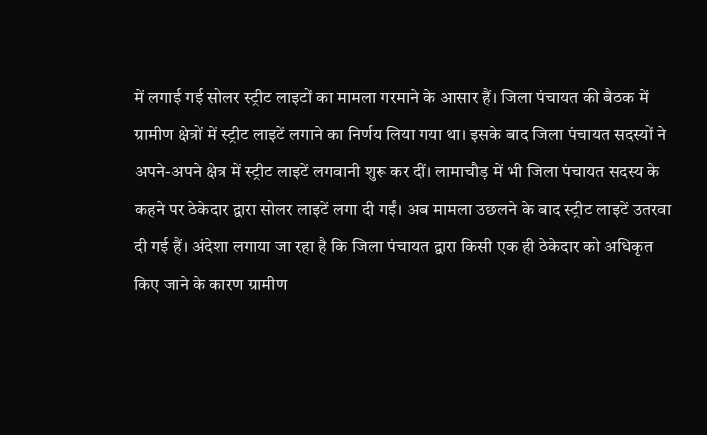में लगाई गई सोलर स्ट्रीट लाइटों का मामला गरमाने के आसार हैं। जिला पंचायत की बैठक में ग्रामीण क्षेत्रों में स्ट्रीट लाइटें लगाने का निर्णय लिया गया था। इसके बाद जिला पंचायत सदस्यों ने अपने-अपने क्षेत्र में स्ट्रीट लाइटें लगवानी शुरू कर दीं। लामाचौड़ में भी जिला पंचायत सदस्य के कहने पर ठेकेदार द्वारा सोलर लाइटें लगा दी गईं। अब मामला उछलने के बाद स्ट्रीट लाइटें उतरवा दी गई हैं। अंदेशा लगाया जा रहा है कि जिला पंचायत द्वारा किसी एक ही ठेकेदार को अधिकृत किए जाने के कारण ग्रामीण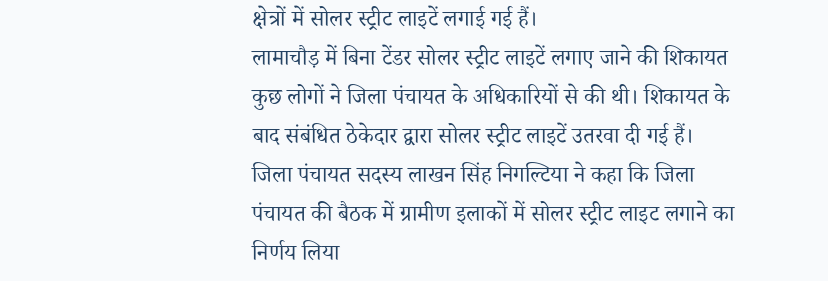क्षेत्रों में सोलर स्ट्रीट लाइटें लगाई गई हैं।
लामाचौड़ में बिना टेंडर सोलर स्ट्रीट लाइटें लगाए जाने की शिकायत कुछ लोगों ने जिला पंचायत के अधिकारियों से की थी। शिकायत के बाद संबंधित ठेकेदार द्वारा सोलर स्ट्रीट लाइटें उतरवा दी गई हैं। जिला पंचायत सदस्य लाखन सिंह निगल्टिया ने कहा कि जिला पंचायत की बैठक में ग्रामीण इलाकों में सोलर स्ट्रीट लाइट लगाने का निर्णय लिया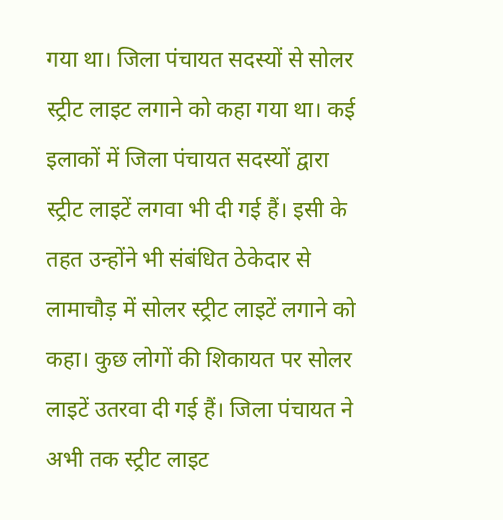गया था। जिला पंचायत सदस्यों से सोलर स्ट्रीट लाइट लगाने को कहा गया था। कई इलाकों में जिला पंचायत सदस्यों द्वारा स्ट्रीट लाइटें लगवा भी दी गई हैं। इसी के तहत उन्होंने भी संबंधित ठेकेदार से लामाचौड़ में सोलर स्ट्रीट लाइटें लगाने को कहा। कुछ लोगों की शिकायत पर सोलर लाइटें उतरवा दी गई हैं। जिला पंचायत ने अभी तक स्ट्रीट लाइट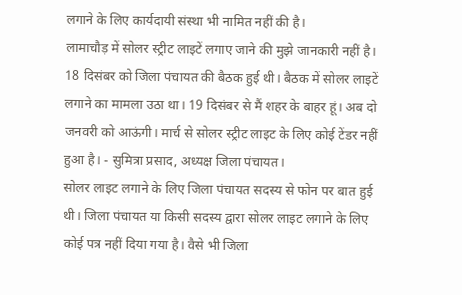लगाने के लिए कार्यदायी संस्था भी नामित नहीं की है।
लामाचौड़ में सोलर स्ट्रीट लाइटें लगाए जाने की मुझे जानकारी नहीं है। 18 दिसंबर को जिला पंचायत की बैठक हुई थी। बैठक में सोलर लाइटें लगाने का मामला उठा था। 19 दिसंबर से मैं शहर के बाहर हूं। अब दो जनवरी को आऊंगी। मार्च से सोलर स्ट्रीट लाइट के लिए कोई टेंडर नहीं हुआ है। - सुमित्रा प्रसाद, अध्यक्ष जिला पंचायत।
सोलर लाइट लगाने के लिए जिला पंचायत सदस्य से फोन पर बात हुई थी। जिला पंचायत या किसी सदस्य द्वारा सोलर लाइट लगाने के लिए कोई पत्र नहीं दिया गया है। वैसे भी जिला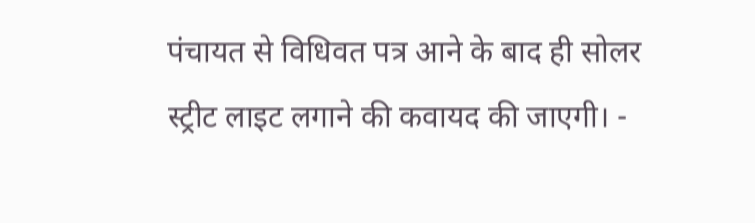पंचायत से विधिवत पत्र आने के बाद ही सोलर स्ट्रीट लाइट लगाने की कवायद की जाएगी। -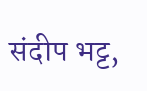संदीप भट्ट,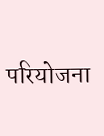परियोजना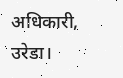अधिकारी, उरेडा।